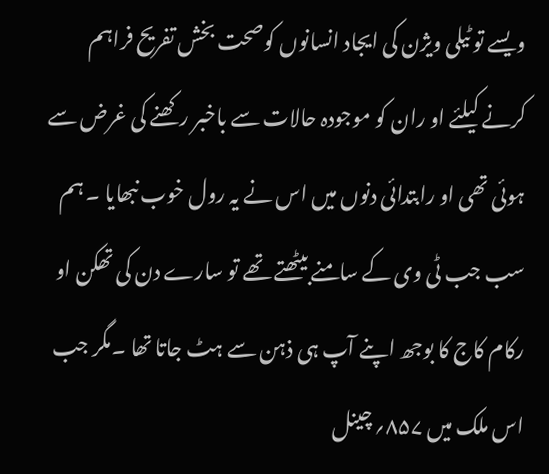ویسے تو ٹیلی ویژن کی ایجاد انسانوں کوصحت بخش تفریح فراہم کرنے کیلئے او ران کو موجودہ حالات سے باخبر رکھنے کی غرض سے ہوئی تھی او رابتدائی دنوں میں اس نے یہ رول خوب نبھایا ۔ ہم سب جب ٹی وی کے سامنے بیٹھتے تھے تو سارے دن کی تھکن او رکام کاج کا بوجھ اپنے آپ ہی ذہن سے ہٹ جاتا تھا ۔مگر جب اس ملک میں ۸۵۷؍ چینل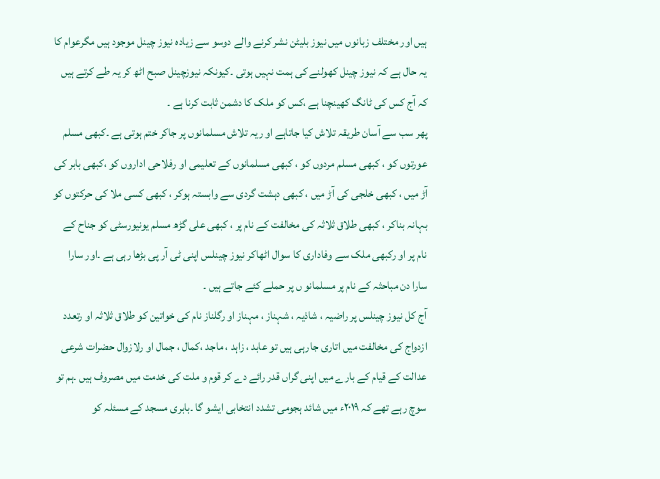ہیں اور مختلف زبانوں میں نیوز بلیٹن نشر کرنے والے دوسو سے زیادہ نیوز چینل موجود ہیں مگرعوام کا یہ حال ہے کہ نیوز چینل کھولنے کی ہمت نہیں ہوتی ۔کیونکہ نیوزچینل صبح اٹھ کر یہ طے کرتے ہیں کہ آج کس کی ٹانگ کھینچنا ہے ،کس کو ملک کا دشمن ثابت کرنا ہے ۔
پھر سب سے آسان طریقہ تلاش کیا جاتاہے او ریہ تلاش مسلمانوں پر جاکر ختم ہوتی ہے ۔کبھی مسلم عورتوں کو ، کبھی مسلم مردوں کو ، کبھی مسلمانوں کے تعلیمی او رفلاحی اداروں کو ،کبھی بابر کی آڑ میں ، کبھی خلجی کی آڑ میں ، کبھی دہشت گردی سے وابستہ ہوکر ، کبھی کسی ملا کی حرکتوں کو بہانہ بناکر ، کبھی طلاق ثلاثہ کی مخالفت کے نام پر ، کبھی علی گڑھ مسلم یونیورسٹی کو جناح کے نام پر او رکبھی ملک سے وفاداری کا سوال اٹھاکر نیوز چینلس اپنی ٹی آر پی بڑھا رہی ہے ۔اور سارا سارا دن مباحثہ کے نام پر مسلمانو ں پر حملے کئے جاتے ہیں ۔
آج کل نیوز چینلس پر راضیہ ، شاذیہ ، شہناز ، مہناز او رگلناز نام کی خواتین کو طلاق ثلاثہ او رتعدد ازدواج کی مخالفت میں اتاری جارہی ہیں تو عابد ، زاہد ، ماجد ،کمال ، جمال او رلازوال حضرات شرعی عدالت کے قیام کے بارے میں اپنی گراں قدر رائے دے کر قوم و ملت کی خدمت میں مصروف ہیں ۔ہم تو سوچ رہے تھے کہ ۲۰۱۹ء میں شائد ہجومی تشدد انتخابی ایشو گا ۔بابری مسجد کے مسئلہ کو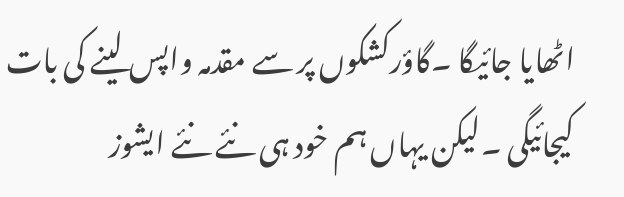اٹھایا جائیگا ۔گاؤرکشکوں پر سے مقدمہ واپس لینے کی بات کیجائیگی ۔لیکن یہاں ہم خود ہی نئے نئے ایشوز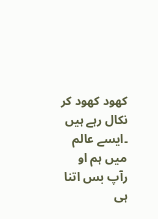کھود کھود کر نکال رہے ہیں ۔ایسے عالم میں ہم او رآپ بس اتنا ہی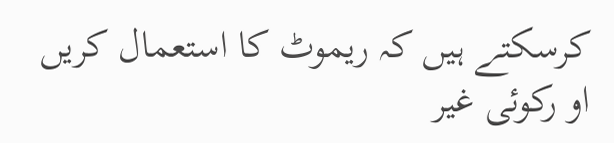کرسکتے ہیں کہ ریموٹ کا استعمال کریں او رکوئی غیر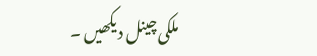ملکی چینل دیکھیں ۔